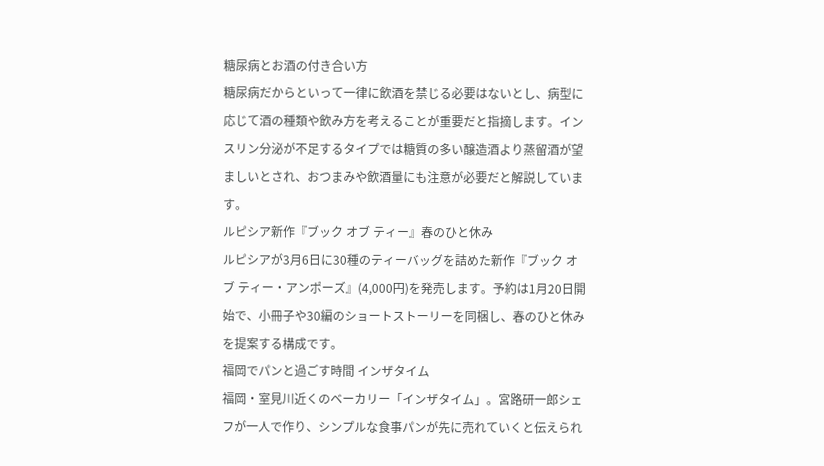糖尿病とお酒の付き合い方
糖尿病だからといって一律に飲酒を禁じる必要はないとし、病型に応じて酒の種類や飲み方を考えることが重要だと指摘します。インスリン分泌が不足するタイプでは糖質の多い醸造酒より蒸留酒が望ましいとされ、おつまみや飲酒量にも注意が必要だと解説しています。
ルピシア新作『ブック オブ ティー』春のひと休み
ルピシアが3月6日に30種のティーバッグを詰めた新作『ブック オブ ティー・アンポーズ』(4,000円)を発売します。予約は1月20日開始で、小冊子や30編のショートストーリーを同梱し、春のひと休みを提案する構成です。
福岡でパンと過ごす時間 インザタイム
福岡・室見川近くのベーカリー「インザタイム」。宮路研一郎シェフが一人で作り、シンプルな食事パンが先に売れていくと伝えられ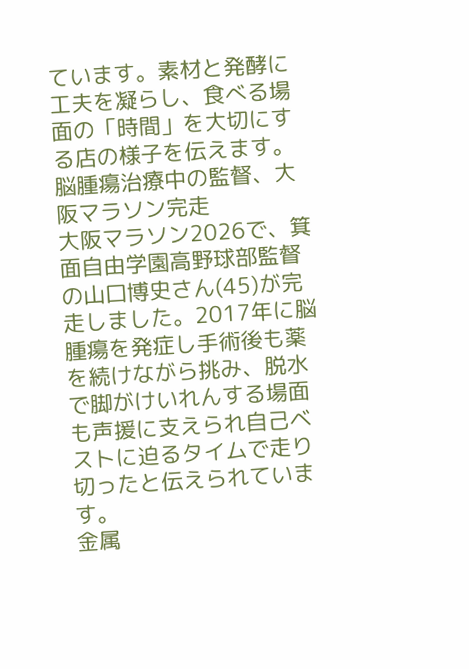ています。素材と発酵に工夫を凝らし、食べる場面の「時間」を大切にする店の様子を伝えます。
脳腫瘍治療中の監督、大阪マラソン完走
大阪マラソン2026で、箕面自由学園高野球部監督の山口博史さん(45)が完走しました。2017年に脳腫瘍を発症し手術後も薬を続けながら挑み、脱水で脚がけいれんする場面も声援に支えられ自己ベストに迫るタイムで走り切ったと伝えられています。
金属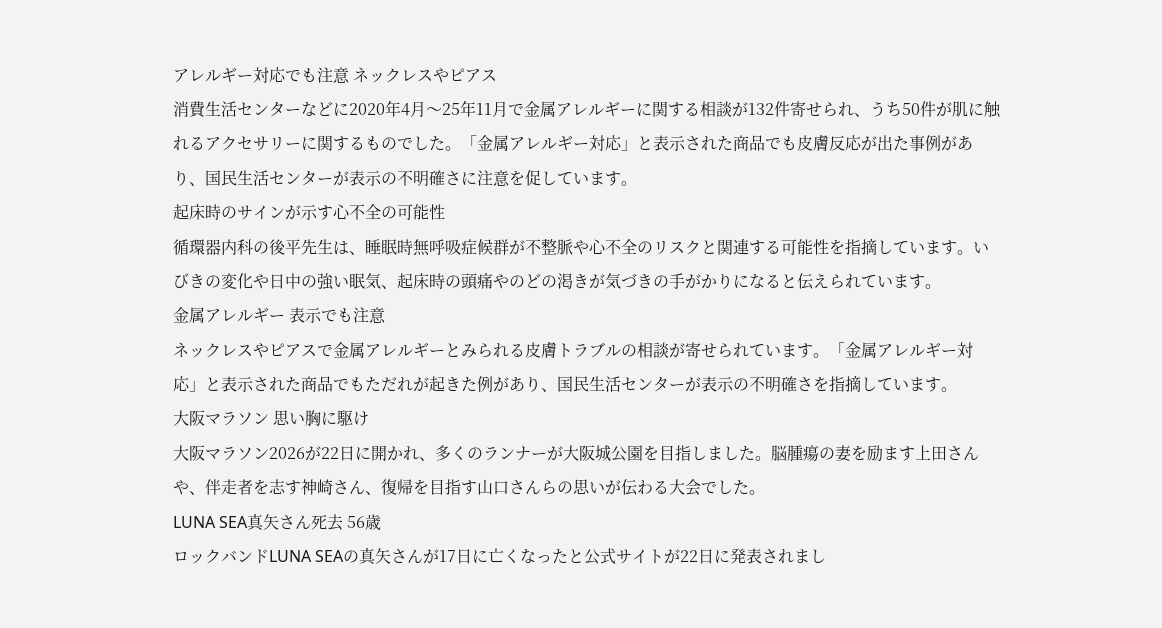アレルギー対応でも注意 ネックレスやピアス
消費生活センターなどに2020年4月〜25年11月で金属アレルギーに関する相談が132件寄せられ、うち50件が肌に触れるアクセサリーに関するものでした。「金属アレルギー対応」と表示された商品でも皮膚反応が出た事例があり、国民生活センターが表示の不明確さに注意を促しています。
起床時のサインが示す心不全の可能性
循環器内科の後平先生は、睡眠時無呼吸症候群が不整脈や心不全のリスクと関連する可能性を指摘しています。いびきの変化や日中の強い眠気、起床時の頭痛やのどの渇きが気づきの手がかりになると伝えられています。
金属アレルギー 表示でも注意
ネックレスやピアスで金属アレルギーとみられる皮膚トラブルの相談が寄せられています。「金属アレルギー対応」と表示された商品でもただれが起きた例があり、国民生活センターが表示の不明確さを指摘しています。
大阪マラソン 思い胸に駆け
大阪マラソン2026が22日に開かれ、多くのランナーが大阪城公園を目指しました。脳腫瘍の妻を励ます上田さんや、伴走者を志す神崎さん、復帰を目指す山口さんらの思いが伝わる大会でした。
LUNA SEA真矢さん死去 56歳
ロックバンドLUNA SEAの真矢さんが17日に亡くなったと公式サイトが22日に発表されまし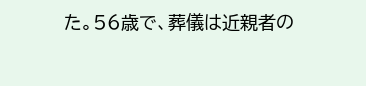た。56歳で、葬儀は近親者の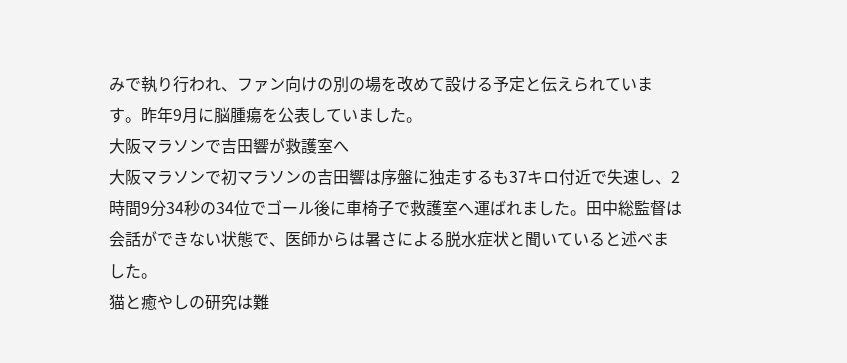みで執り行われ、ファン向けの別の場を改めて設ける予定と伝えられています。昨年9月に脳腫瘍を公表していました。
大阪マラソンで吉田響が救護室へ
大阪マラソンで初マラソンの吉田響は序盤に独走するも37キロ付近で失速し、2時間9分34秒の34位でゴール後に車椅子で救護室へ運ばれました。田中総監督は会話ができない状態で、医師からは暑さによる脱水症状と聞いていると述べました。
猫と癒やしの研究は難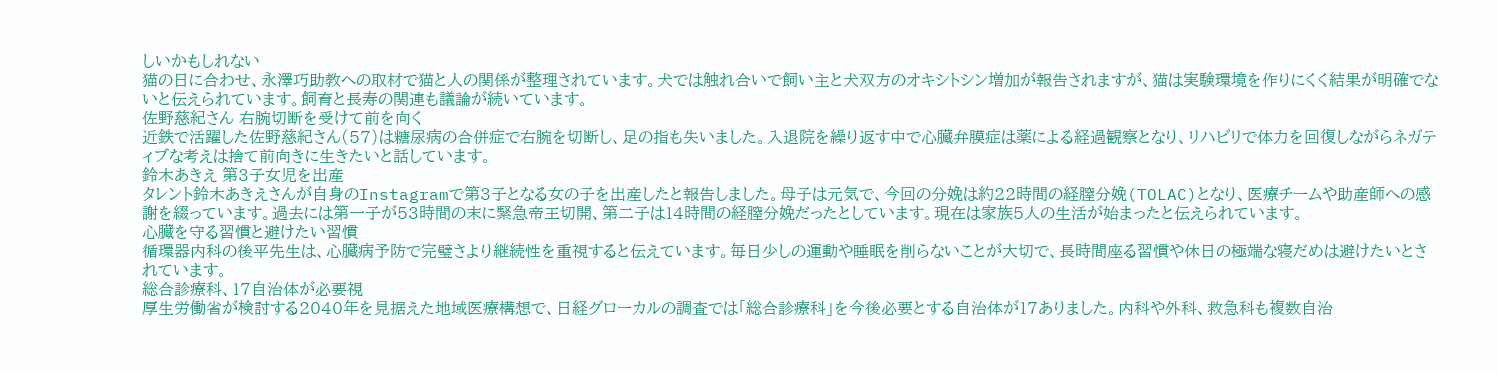しいかもしれない
猫の日に合わせ、永澤巧助教への取材で猫と人の関係が整理されています。犬では触れ合いで飼い主と犬双方のオキシトシン増加が報告されますが、猫は実験環境を作りにくく結果が明確でないと伝えられています。飼育と長寿の関連も議論が続いています。
佐野慈紀さん 右腕切断を受けて前を向く
近鉄で活躍した佐野慈紀さん(57)は糖尿病の合併症で右腕を切断し、足の指も失いました。入退院を繰り返す中で心臓弁膜症は薬による経過観察となり、リハビリで体力を回復しながらネガティブな考えは捨て前向きに生きたいと話しています。
鈴木あきえ 第3子女児を出産
タレント鈴木あきえさんが自身のInstagramで第3子となる女の子を出産したと報告しました。母子は元気で、今回の分娩は約22時間の経膣分娩(TOLAC)となり、医療チームや助産師への感謝を綴っています。過去には第一子が53時間の末に緊急帝王切開、第二子は14時間の経膣分娩だったとしています。現在は家族5人の生活が始まったと伝えられています。
心臓を守る習慣と避けたい習慣
循環器内科の後平先生は、心臓病予防で完璧さより継続性を重視すると伝えています。毎日少しの運動や睡眠を削らないことが大切で、長時間座る習慣や休日の極端な寝だめは避けたいとされています。
総合診療科、17自治体が必要視
厚生労働省が検討する2040年を見据えた地域医療構想で、日経グローカルの調査では「総合診療科」を今後必要とする自治体が17ありました。内科や外科、救急科も複数自治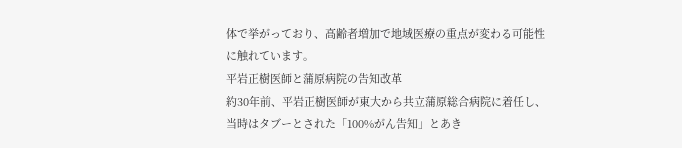体で挙がっており、高齢者増加で地域医療の重点が変わる可能性に触れています。
平岩正樹医師と蒲原病院の告知改革
約30年前、平岩正樹医師が東大から共立蒲原総合病院に着任し、当時はタブーとされた「100%がん告知」とあき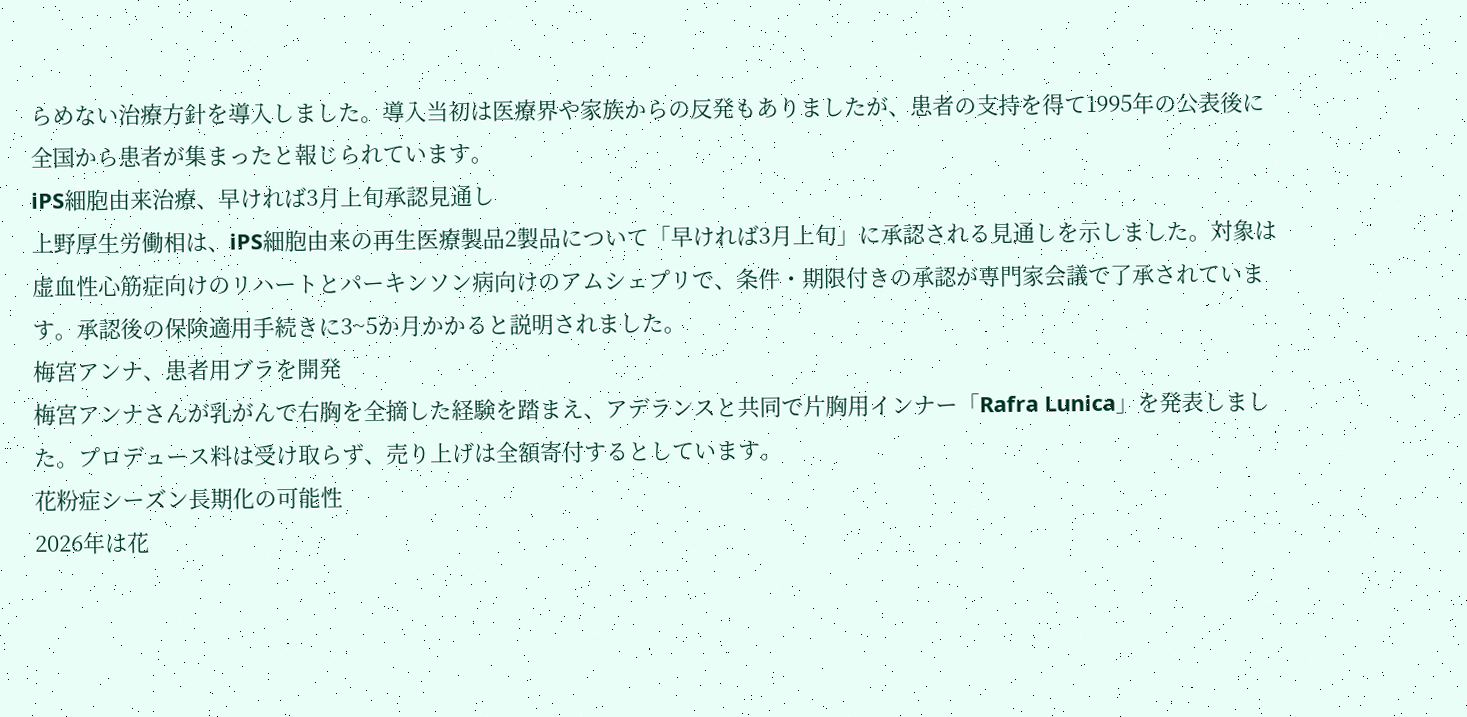らめない治療方針を導入しました。導入当初は医療界や家族からの反発もありましたが、患者の支持を得て1995年の公表後に全国から患者が集まったと報じられています。
iPS細胞由来治療、早ければ3月上旬承認見通し
上野厚生労働相は、iPS細胞由来の再生医療製品2製品について「早ければ3月上旬」に承認される見通しを示しました。対象は虚血性心筋症向けのリハートとパーキンソン病向けのアムシェプリで、条件・期限付きの承認が専門家会議で了承されています。承認後の保険適用手続きに3~5か月かかると説明されました。
梅宮アンナ、患者用ブラを開発
梅宮アンナさんが乳がんで右胸を全摘した経験を踏まえ、アデランスと共同で片胸用インナー「Rafra Lunica」を発表しました。プロデュース料は受け取らず、売り上げは全額寄付するとしています。
花粉症シーズン長期化の可能性
2026年は花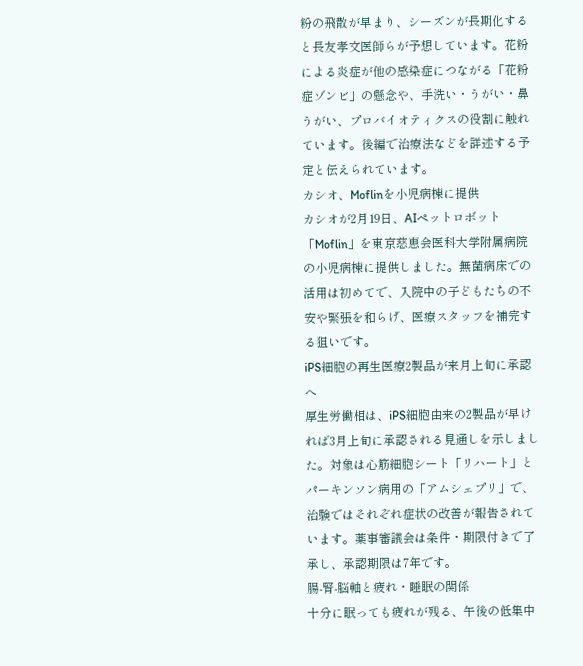粉の飛散が早まり、シーズンが長期化すると長友孝文医師らが予想しています。花粉による炎症が他の感染症につながる「花粉症ゾンビ」の懸念や、手洗い・うがい・鼻うがい、プロバイオティクスの役割に触れています。後編で治療法などを詳述する予定と伝えられています。
カシオ、Moflinを小児病棟に提供
カシオが2月19日、AIペットロボット「Moflin」を東京慈恵会医科大学附属病院の小児病棟に提供しました。無菌病床での活用は初めてで、入院中の子どもたちの不安や緊張を和らげ、医療スタッフを補完する狙いです。
iPS細胞の再生医療2製品が来月上旬に承認へ
厚生労働相は、iPS細胞由来の2製品が早ければ3月上旬に承認される見通しを示しました。対象は心筋細胞シート「リハート」とパーキンソン病用の「アムシェプリ」で、治験ではそれぞれ症状の改善が報告されています。薬事審議会は条件・期限付きで了承し、承認期限は7年です。
腸-腎-脳軸と疲れ・睡眠の関係
十分に眠っても疲れが残る、午後の低集中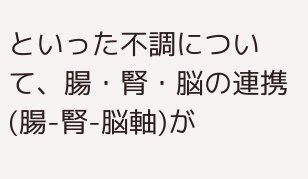といった不調について、腸・腎・脳の連携(腸-腎-脳軸)が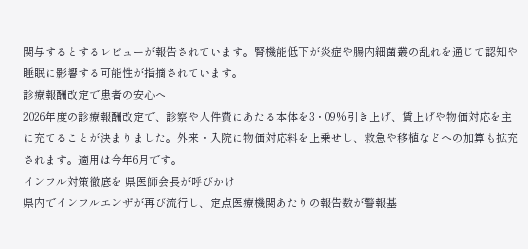関与するとするレビューが報告されています。腎機能低下が炎症や腸内細菌叢の乱れを通じて認知や睡眠に影響する可能性が指摘されています。
診療報酬改定で患者の安心へ
2026年度の診療報酬改定で、診察や人件費にあたる本体を3・09%引き上げ、賃上げや物価対応を主に充てることが決まりました。外来・入院に物価対応料を上乗せし、救急や移植などへの加算も拡充されます。適用は今年6月です。
インフル対策徹底を 県医師会長が呼びかけ
県内でインフルエンザが再び流行し、定点医療機関あたりの報告数が警報基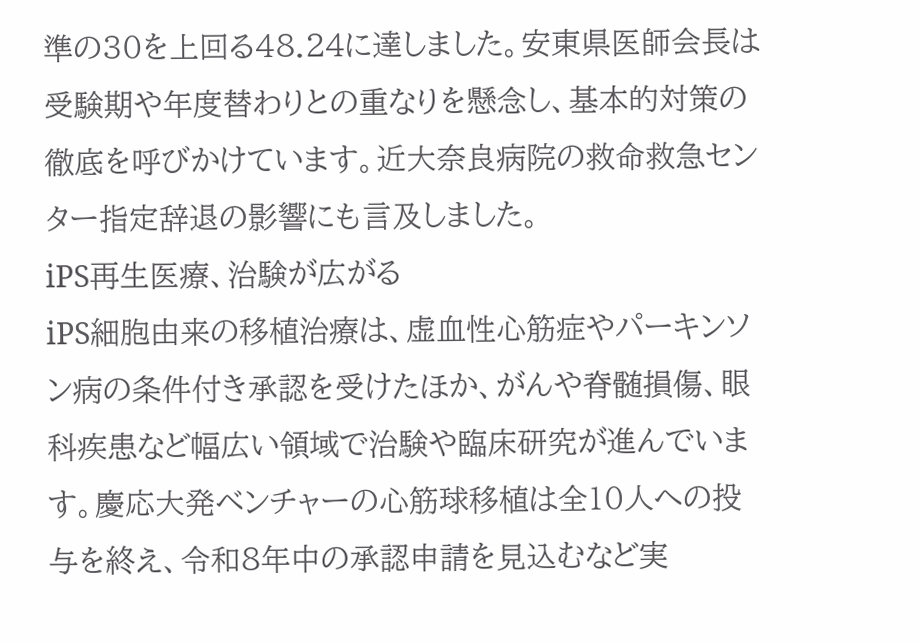準の30を上回る48.24に達しました。安東県医師会長は受験期や年度替わりとの重なりを懸念し、基本的対策の徹底を呼びかけています。近大奈良病院の救命救急センター指定辞退の影響にも言及しました。
iPS再生医療、治験が広がる
iPS細胞由来の移植治療は、虚血性心筋症やパーキンソン病の条件付き承認を受けたほか、がんや脊髄損傷、眼科疾患など幅広い領域で治験や臨床研究が進んでいます。慶応大発ベンチャーの心筋球移植は全10人への投与を終え、令和8年中の承認申請を見込むなど実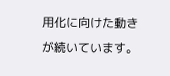用化に向けた動きが続いています。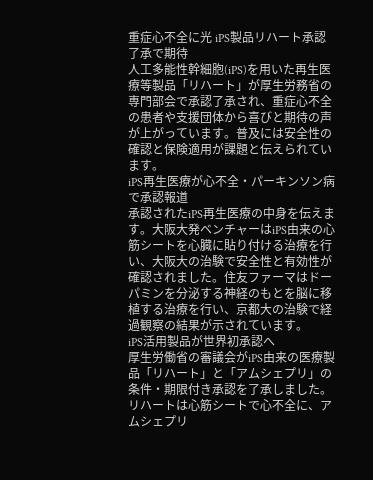重症心不全に光 iPS製品リハート承認了承で期待
人工多能性幹細胞(iPS)を用いた再生医療等製品「リハート」が厚生労務省の専門部会で承認了承され、重症心不全の患者や支援団体から喜びと期待の声が上がっています。普及には安全性の確認と保険適用が課題と伝えられています。
iPS再生医療が心不全・パーキンソン病で承認報道
承認されたiPS再生医療の中身を伝えます。大阪大発ベンチャーはiPS由来の心筋シートを心臓に貼り付ける治療を行い、大阪大の治験で安全性と有効性が確認されました。住友ファーマはドーパミンを分泌する神経のもとを脳に移植する治療を行い、京都大の治験で経過観察の結果が示されています。
iPS活用製品が世界初承認へ
厚生労働省の審議会がiPS由来の医療製品「リハート」と「アムシェプリ」の条件・期限付き承認を了承しました。リハートは心筋シートで心不全に、アムシェプリ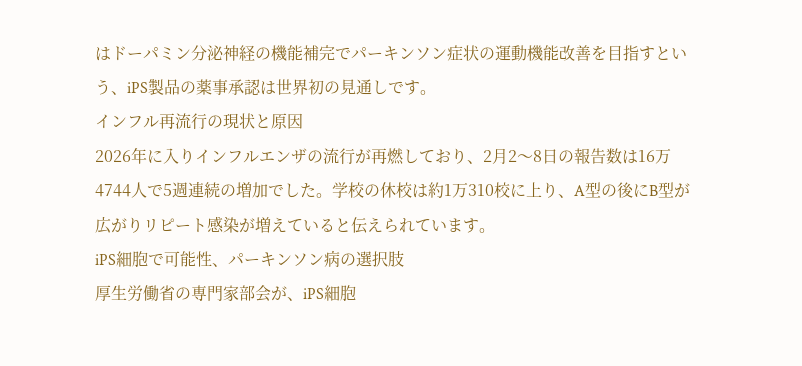はドーパミン分泌神経の機能補完でパーキンソン症状の運動機能改善を目指すという、iPS製品の薬事承認は世界初の見通しです。
インフル再流行の現状と原因
2026年に入りインフルエンザの流行が再燃しており、2月2〜8日の報告数は16万4744人で5週連続の増加でした。学校の休校は約1万310校に上り、A型の後にB型が広がりリピート感染が増えていると伝えられています。
iPS細胞で可能性、パーキンソン病の選択肢
厚生労働省の専門家部会が、iPS細胞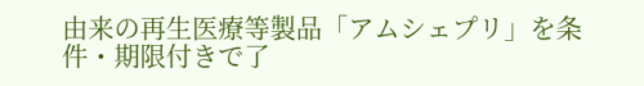由来の再生医療等製品「アムシェプリ」を条件・期限付きで了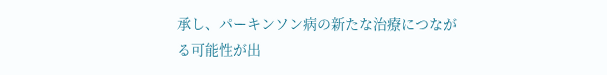承し、パーキンソン病の新たな治療につながる可能性が出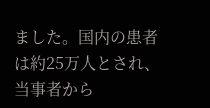ました。国内の患者は約25万人とされ、当事者から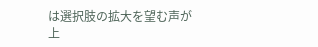は選択肢の拡大を望む声が上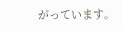がっています。